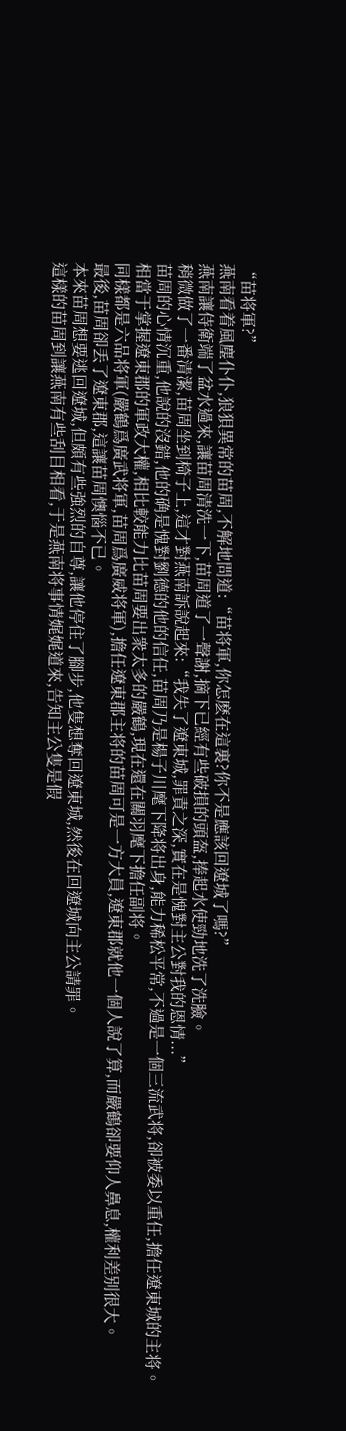“苗将軍?”
燕南看着風塵仆仆,狼狽異常的苗周,不解地問道:“苗将軍,你怎麽在這裏?你不是應該回遼城了嗎?”
燕南讓侍衛端了盆水過來,讓苗周清洗一下,苗周道了一聲謝,摘下已經有些破損的頭盔,捧起水使勁地洗了洗臉。
稍微做了一番清潔,苗周坐到椅子上,這才對燕南訴說起來:“我失了遼東城,罪責之深,實在是愧對主公對我的恩情...”
苗周的心情沉重,他說的沒錯,他的确是愧對劉德的他的信任,苗周乃是楊子川麾下降将出身,能力稀松平常,不過是一個三流武将,卻被委以重任,擔任遼東城的主将。
相當于掌握遼東郡的軍政大權,相比較能力比苗周要出衆太多的嚴鶴,現在還在關羽麾下擔任副将。
同樣都是六品将軍(嚴鶴爲廣武将軍,苗周爲廣威将軍),擔任遼東郡主将的苗周可是一方大員,遼東郡就他一個人說了算,而嚴鶴卻要仰人鼻息,權利差别很大。
最後,苗周卻丢了遼東郡,這讓苗周懊惱不已。
本來苗周想要逃回遼城,但頗有些強烈的自尊,讓他停住了腳步,他隻想奪回遼東城,然後在回遼城向主公請罪。
這樣的苗周到讓燕南有些刮目相看,于是燕南将事情娓娓道來,告知主公隻是假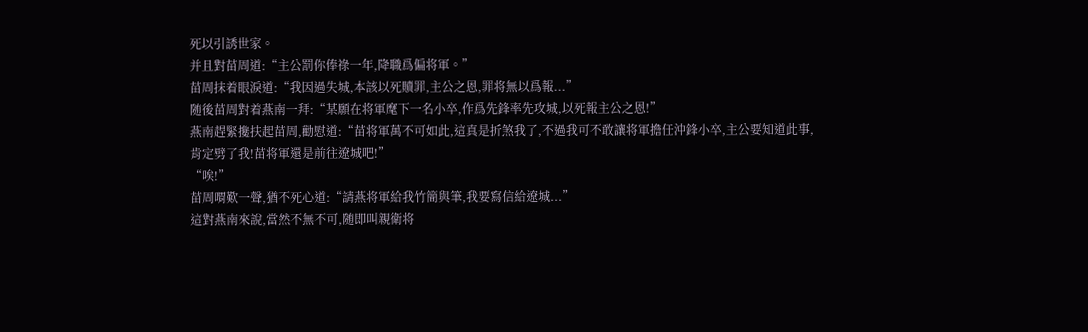死以引誘世家。
并且對苗周道:“主公罰你俸祿一年,降職爲偏将軍。”
苗周抹着眼淚道:“我因過失城,本該以死贖罪,主公之恩,罪将無以爲報...”
随後苗周對着燕南一拜:“某願在将軍麾下一名小卒,作爲先鋒率先攻城,以死報主公之恩!”
燕南趕緊攙扶起苗周,勸慰道:“苗将軍萬不可如此,這真是折煞我了,不過我可不敢讓将軍擔任沖鋒小卒,主公要知道此事,肯定劈了我!苗将軍還是前往遼城吧!”
“唉!”
苗周喟歎一聲,猶不死心道:“請燕将軍給我竹簡與筆,我要寫信給遼城...”
這對燕南來說,當然不無不可,随即叫親衛将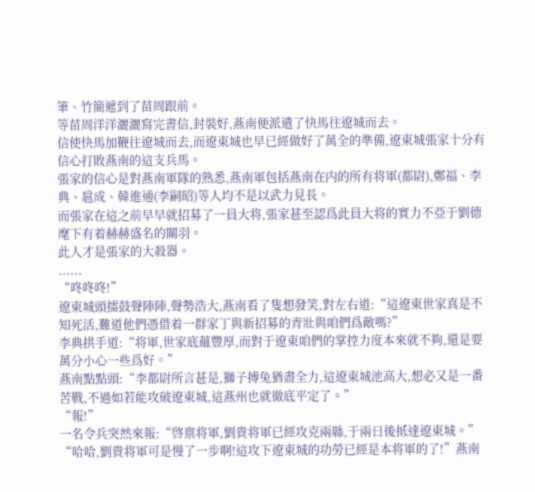筆、竹簡遞到了苗周跟前。
等苗周洋洋灑灑寫完書信,封裝好,燕南便派遣了快馬往遼城而去。
信使快馬加鞭往遼城而去,而遼東城也早已經做好了萬全的準備,遼東城張家十分有信心打敗燕南的這支兵馬。
張家的信心是對燕南軍隊的熟悉,燕南軍包括燕南在内的所有将軍(都尉),鄭福、李典、扈成、韓進通(李嗣昭)等人均不是以武力見長。
而張家在這之前早早就招募了一員大将,張家甚至認爲此員大将的實力不亞于劉德麾下有着赫赫盛名的關羽。
此人才是張家的大殺器。
......
“咚咚咚!”
遼東城頭擂鼓聲陣陣,聲勢浩大,燕南看了隻想發笑,對左右道:“這遼東世家真是不知死活,難道他們憑借着一群家丁與新招募的青壯與咱們爲敵嗎?”
李典拱手道:“将軍,世家底蘊豐厚,而對于遼東咱們的掌控力度本來就不夠,還是要萬分小心一些爲好。”
燕南點點頭:“李都尉所言甚是,獅子搏兔猶盡全力,這遼東城池高大,想必又是一番苦戰,不過如若能攻破遼東城,這燕州也就徹底平定了。”
“報!”
一名令兵突然來報:“啓禀将軍,劉貴将軍已經攻克兩縣,于兩日後抵達遼東城。”
“哈哈,劉貴将軍可是慢了一步啊!這攻下遼東城的功勞已經是本将軍的了!”燕南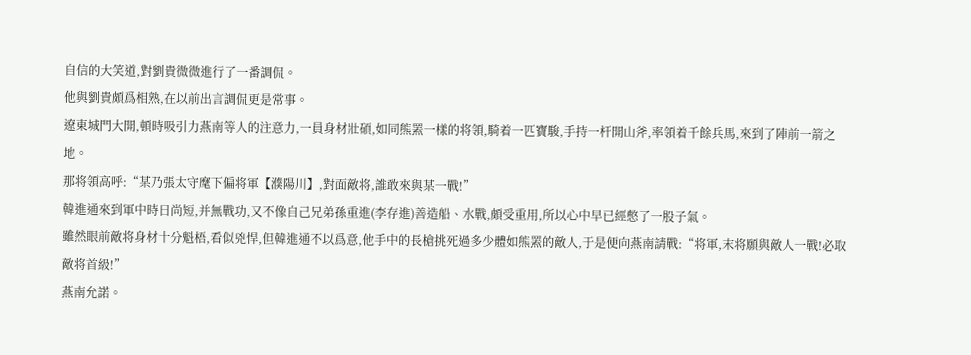自信的大笑道,對劉貴微微進行了一番調侃。
他與劉貴頗爲相熟,在以前出言調侃更是常事。
遼東城門大開,頓時吸引力燕南等人的注意力,一員身材壯碩,如同熊罴一樣的将領,騎着一匹寶駿,手持一杆開山斧,率領着千餘兵馬,來到了陣前一箭之地。
那将領高呼:“某乃張太守麾下偏将軍【濮陽川】,對面敵将,誰敢來與某一戰!”
韓進通來到軍中時日尚短,并無戰功,又不像自己兄弟孫重進(李存進)善造船、水戰,頗受重用,所以心中早已經憋了一股子氣。
雖然眼前敵将身材十分魁梧,看似兇悍,但韓進通不以爲意,他手中的長槍挑死過多少體如熊罴的敵人,于是便向燕南請戰:“将軍,末将願與敵人一戰!必取敵将首級!”
燕南允諾。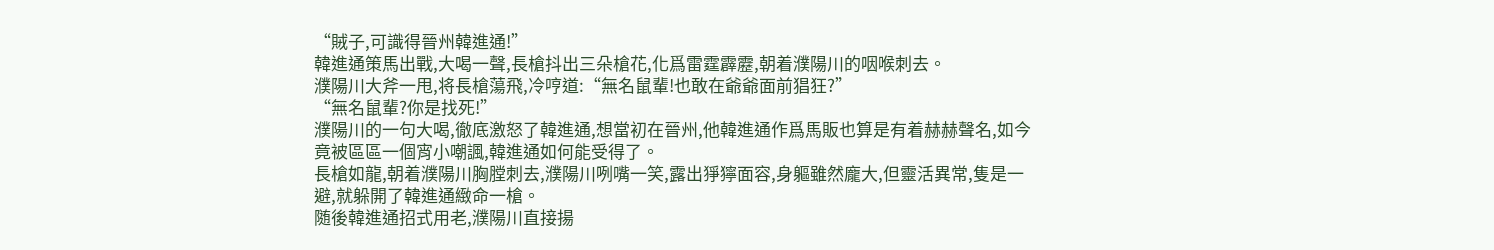“賊子,可識得晉州韓進通!”
韓進通策馬出戰,大喝一聲,長槍抖出三朵槍花,化爲雷霆霹靂,朝着濮陽川的咽喉刺去。
濮陽川大斧一甩,将長槍蕩飛,冷哼道:“無名鼠輩!也敢在爺爺面前猖狂?”
“無名鼠輩?你是找死!”
濮陽川的一句大喝,徹底激怒了韓進通,想當初在晉州,他韓進通作爲馬販也算是有着赫赫聲名,如今竟被區區一個宵小嘲諷,韓進通如何能受得了。
長槍如龍,朝着濮陽川胸膛刺去,濮陽川咧嘴一笑,露出猙獰面容,身軀雖然龐大,但靈活異常,隻是一避,就躲開了韓進通緻命一槍。
随後韓進通招式用老,濮陽川直接揚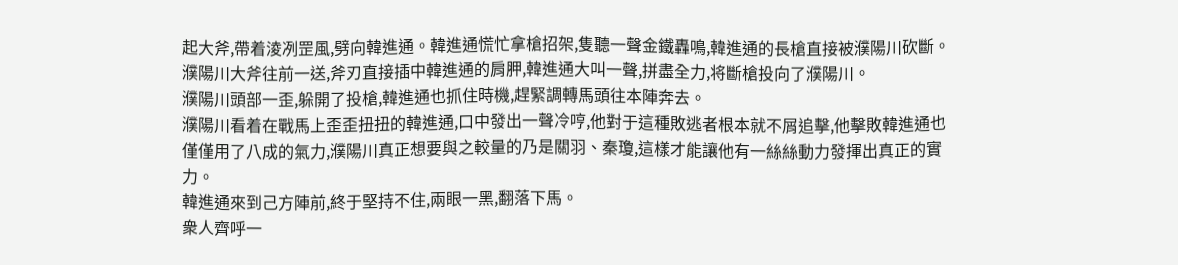起大斧,帶着淩冽罡風,劈向韓進通。韓進通慌忙拿槍招架,隻聽一聲金鐵轟鳴,韓進通的長槍直接被濮陽川砍斷。
濮陽川大斧往前一送,斧刃直接插中韓進通的肩胛,韓進通大叫一聲,拼盡全力,将斷槍投向了濮陽川。
濮陽川頭部一歪,躲開了投槍,韓進通也抓住時機,趕緊調轉馬頭往本陣奔去。
濮陽川看着在戰馬上歪歪扭扭的韓進通,口中發出一聲冷哼,他對于這種敗逃者根本就不屑追擊,他擊敗韓進通也僅僅用了八成的氣力,濮陽川真正想要與之較量的乃是關羽、秦瓊,這樣才能讓他有一絲絲動力發揮出真正的實力。
韓進通來到己方陣前,終于堅持不住,兩眼一黑,翻落下馬。
衆人齊呼一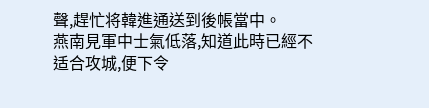聲,趕忙将韓進通送到後帳當中。
燕南見軍中士氣低落,知道此時已經不适合攻城,便下令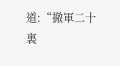道:“撤軍二十裏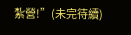紮營!”(未完待續)